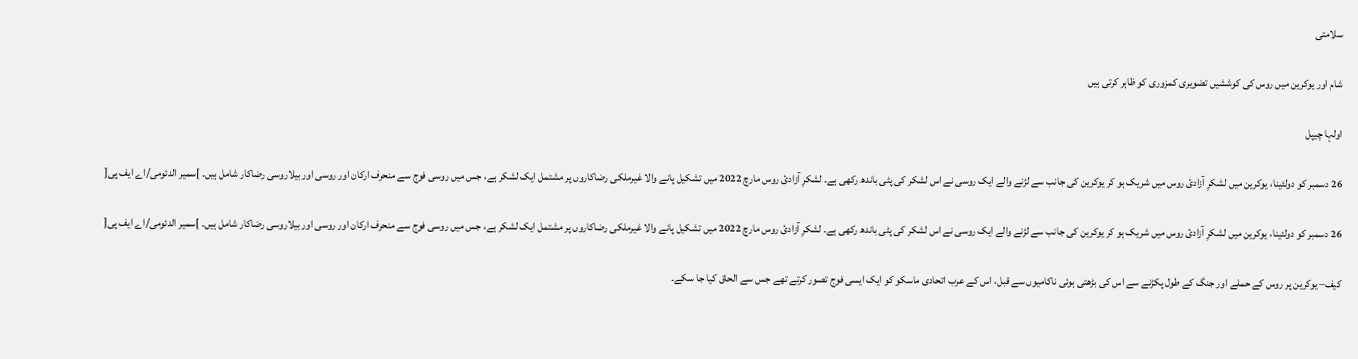سلامتی

شام اور یوکرین میں روس کی کوششیں تضویری کمزوری کو ظاہر کرتی ہیں

اولہا چیپل

26 دسمبر کو دولئینا، یوکرین میں لشکرِ آزادیٔ روس میں شریک ہو کر یوکرین کی جانب سے لڑنے والے ایک روسی نے اس لشکر کی پٹی باندھ رکھی ہے۔ لشکرِ آزادیٔ روس مارچ 2022 میں تشکیل پانے والا غیرملکی رضاکاروں پر مشتمل ایک لشکر ہے، جس میں روسی فوج سے منحرف ارکان اور روسی اور بیلاروسی رضاکار شامل ہیں۔ ]سمیر الدئومی/اے ایف پی[

26 دسمبر کو دولئینا، یوکرین میں لشکرِ آزادیٔ روس میں شریک ہو کر یوکرین کی جانب سے لڑنے والے ایک روسی نے اس لشکر کی پٹی باندھ رکھی ہے۔ لشکرِ آزادیٔ روس مارچ 2022 میں تشکیل پانے والا غیرملکی رضاکاروں پر مشتمل ایک لشکر ہے، جس میں روسی فوج سے منحرف ارکان اور روسی اور بیلاروسی رضاکار شامل ہیں۔ ]سمیر الدئومی/اے ایف پی[

کیف– یوکرین پر روس کے حملے اور جنگ کے طول پکڑنے سے اس کی بڑھتی ہوئی ناکامیوں سے قبل، اس کے عرب اتحادی ماسکو کو ایک ایسی فوج تصور کرتے تھے جس سے الحاق کیا جا سکے۔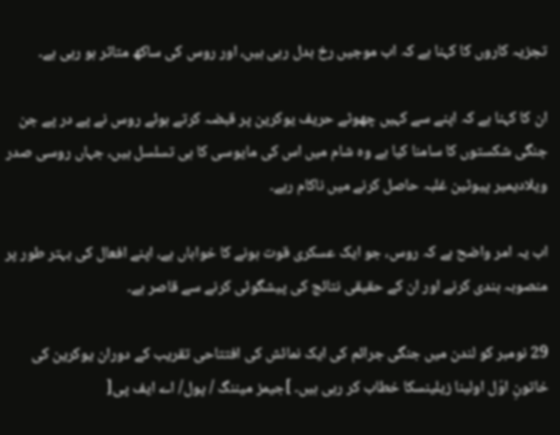تجزیہ کاروں کا کہنا ہے کہ اب موجیں رخ بدل رہی ہیں، اور روس کی ساکھ متاثر ہو رہی ہے۔

ان کا کہنا ہے کہ اپنے سے کہیں چھوٹے حریف یوکرین پر قبضہ کرتے ہوئے روس نے پے در پے جن جنگی شکستوں کا سامنا کیا ہے وہ شام میں اس کی مایوسی کا ہی تسلسل ہیں، جہاں روسی صدر ویلادیمیر پیوٹین غلبہ حاصل کرنے میں ناکام رہے۔

اب یہ امر واضح ہے کہ روس، جو ایک عسکری قوت ہونے کا خواہاں ہے، اپنے افعال کی بہتر طور پر منصوبہ بندی کرنے اور ان کے حقیقی نتائج کی پیشگوئی کرنے سے قاصر ہے۔

29 نومبر کو لندن میں جنگی جرائم کی ایک نمائش کی افتتاحی تقریب کے دوران یوکرین کی خاتونِ اوّل اولینا زیلینسکا خطاب کر رہی ہیں۔ ]جیمز میننگ / پول/ اے ایف پی[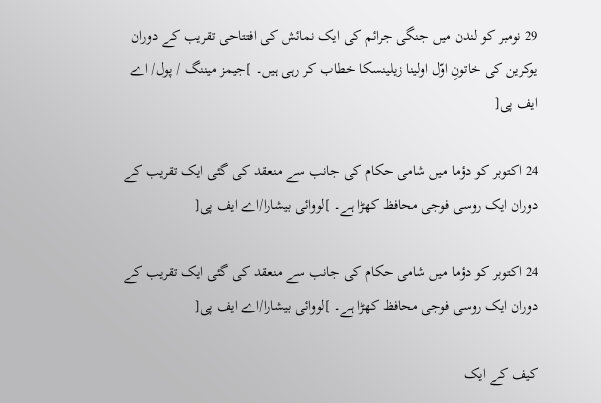29 نومبر کو لندن میں جنگی جرائم کی ایک نمائش کی افتتاحی تقریب کے دوران یوکرین کی خاتونِ اوّل اولینا زیلینسکا خطاب کر رہی ہیں۔ ]جیمز میننگ / پول/ اے ایف پی[

24 اکتوبر کو دؤما میں شامی حکام کی جانب سے منعقد کی گئی ایک تقریب کے دوران ایک روسی فوجی محافظ کھڑا ہے۔ ]لووائی بیشارا/اے ایف پی[

24 اکتوبر کو دؤما میں شامی حکام کی جانب سے منعقد کی گئی ایک تقریب کے دوران ایک روسی فوجی محافظ کھڑا ہے۔ ]لووائی بیشارا/اے ایف پی[

کیف کے ایک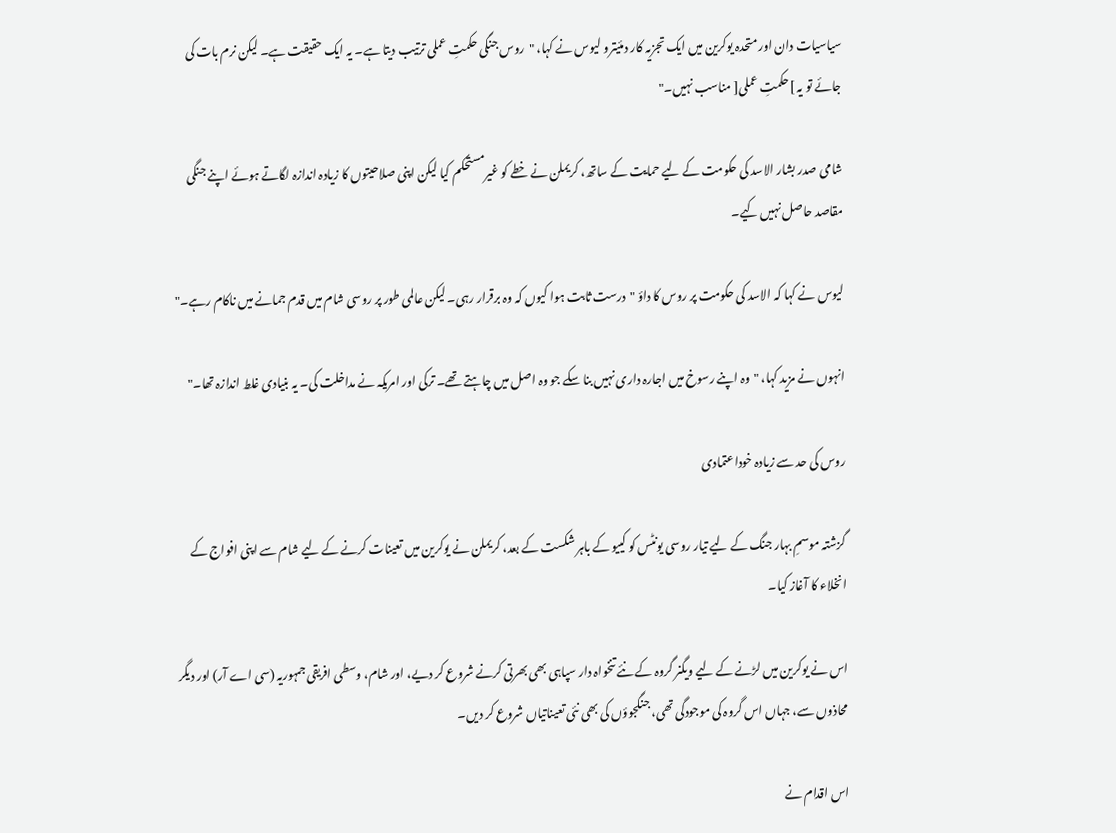سیاسیات دان اور متحدہ یوکرین میں ایک تجزیہ کار دمئیترو لیوس نے کہا، "روس جنگی حکمتِ عملی ترتیب دیتا ہے۔ یہ ایک حقیقت ہے۔ لیکن نرم بات کی جائے تو یہ ]حکمتِ عملی[ مناسب نہیں۔"

شامی صدر بشار الاسد کی حکومت کے لیے حمایت کے ساتھ، کریملن نے خطے کو غیرمستحکم کیا لیکن اپنی صلاحیتوں کا زیادہ اندازہ لگاتے ہوئے اپنے جنگی مقاصد حاصل نہیں کیے۔

لیوس نے کہا کہ الاسد کی حکومت پر روس کا داؤ "درست ثابت ہوا کیوں کہ وہ برقرار رہی۔ لیکن عالمی طور پر روسی شام میں قدم جمانے میں ناکام رہے۔"

انہوں نے مزید کہا، "وہ اپنے رسوخ میں اجارہ داری نہیں بنا سکے جو وہ اصل میں چاہتے تھے۔ ترکی اور امریکہ نے مداخلت کی۔ یہ بنیادی غلط اندازہ تھا۔"

روس کی حد سے زیادہ خوداعتمادی

گزشتہ موسمِ بہار جنگ کے لیے تیار روسی یونٹس کو کییو کے باہر شکست کے بعد، کریملن نے یوکرین میں تعینات کرنے کے لیے شام سے اپنی افواج کے انخلاء کا آغاز کیا۔

اس نے یوکرین میں لڑنے کے لیے ویگنر گروہ کے نئے تنخواہ دار سپاہی بھی بھرتی کرنے شروع کر دیے، اور شام، وسطی افریقی جمہوریہ (سی اے آر) اور دیگر محاذوں سے، جہاں اس گروہ کی موجودگی تھی، جنگجوؤں کی بھی نئی تعیناتیاں شروع کر دیں۔

اس اقدام نے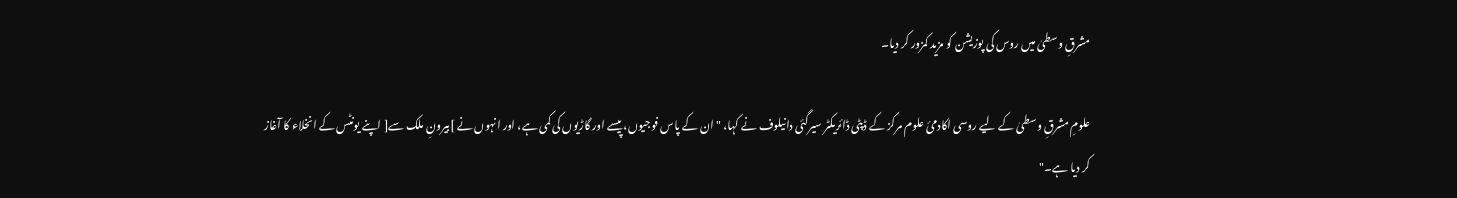مشرقِ وسطیٰ میں روس کی پوزیشن کو مزید کمزور کر دیا۔

علومِ مشرقِ وسطیٰ کے لیے روسی اکادمیٔ علوم مرکز کے ڈپٹی ڈائریکٹر سیرگئی دانیلوف نے کہا، "ان کے پاس فوجیوں، پیسے اور گاڑیوں کی کمی ہے، اور انہوں نے ]بیرونِ ملک سے[ اپنے یونٹس کے انخلاء کا آغاز کر دیا ہے۔"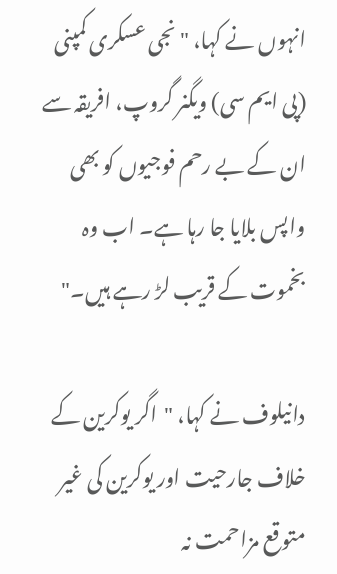انہوں نے کہا، "نجی عسکری کمپنی (پی ایم سی) ویگنر گروپ، افریقہ سے ان کے بے رحم فوجیوں کو بھی واپس بلایا جا رہا ہے۔ اب وہ بخموت کے قریب لڑ رہے ہیں۔"

دانیلوف نے کہا، "اگر یوکرین کے خلاف جارحیت اور یوکرین کی غیر متوقع مزاحمت نہ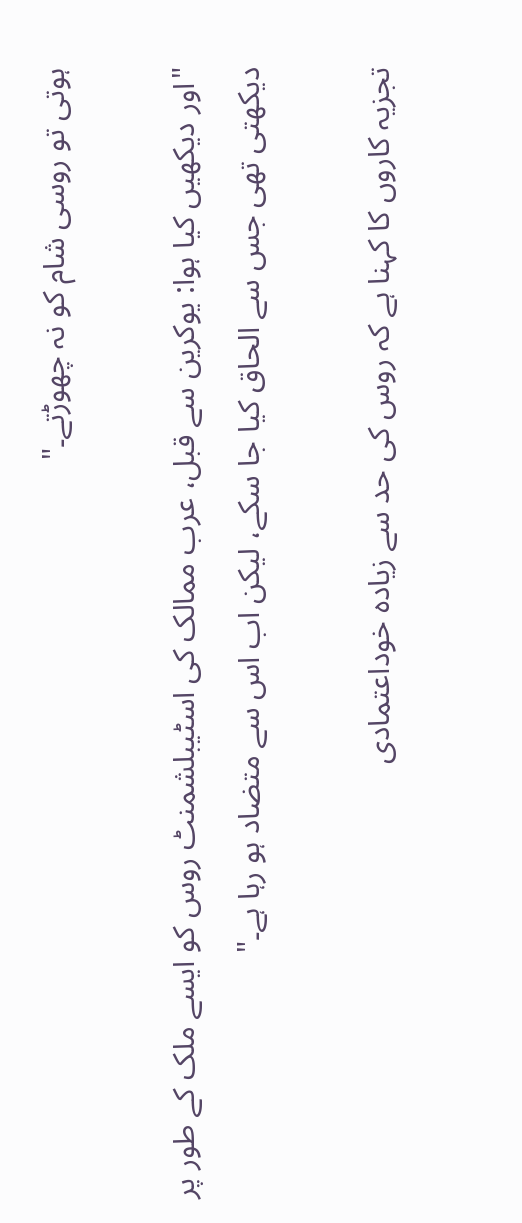ہوتی تو روسی شام کو نہ چھوڑتے۔"

"اور دیکھیں کیا ہوا: یوکرین سے قبل، عرب ممالک کی اسٹیبلشمنٹ روس کو ایسے ملک کے طور پر دیکھتی تھی جس سے الحاق کیا جا سکے، لیکن اب اس سے متضاد ہو رہا ہے۔"

تجزیہ کاروں کا کہنا ہے کہ روس کی حد سے زیادہ خوداعتمادی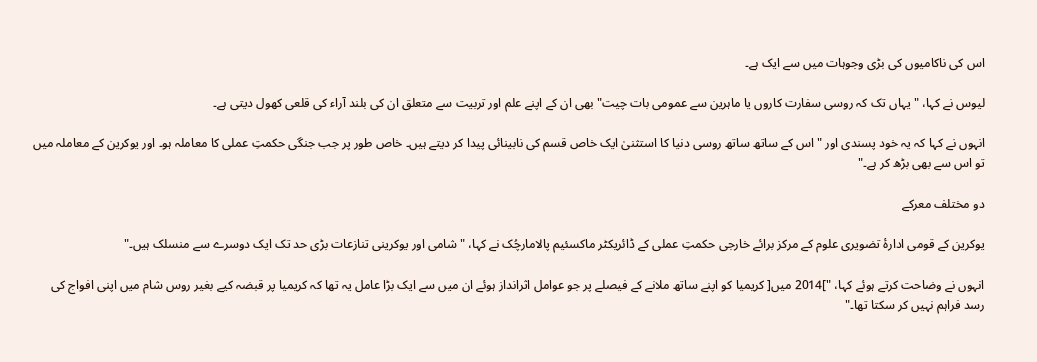اس کی ناکامیوں کی بڑی وجوہات میں سے ایک ہے۔

لیوس نے کہا، "یہاں تک کہ روسی سفارت کاروں یا ماہرین سے عمومی بات چیت" بھی ان کے اپنے علم اور تربیت سے متعلق ان کی بلند آراء کی قلعی کھول دیتی ہے۔

انہوں نے کہا کہ یہ خود پسندی اور "اس کے ساتھ ساتھ روسی دنیا کا استثنیٰ ایک خاص قسم کی نابینائی پیدا کر دیتے ہیں۔ خاص طور پر جب جنگی حکمتِ عملی کا معاملہ ہو۔ اور یوکرین کے معاملہ میں تو اس سے بھی بڑھ کر ہے۔"

دو مختلف معرکے

یوکرین کے قومی ادارۂ تضویری علوم کے مرکز برائے خارجی حکمتِ عملی کے ڈائریکٹر ماکسئیم پالامارچُک نے کہا، "شامی اور یوکرینی تنازعات بڑی حد تک ایک دوسرے سے منسلک ہیں۔"

انہوں نے وضاحت کرتے ہوئے کہا، "]2014 میں[ کریمیا کو اپنے ساتھ ملانے کے فیصلے پر جو عوامل اثرانداز ہوئے ان میں سے ایک بڑا عامل یہ تھا کہ کریمیا پر قبضہ کیے بغیر روس شام میں اپنی افواج کی رسد فراہم نہیں کر سکتا تھا۔"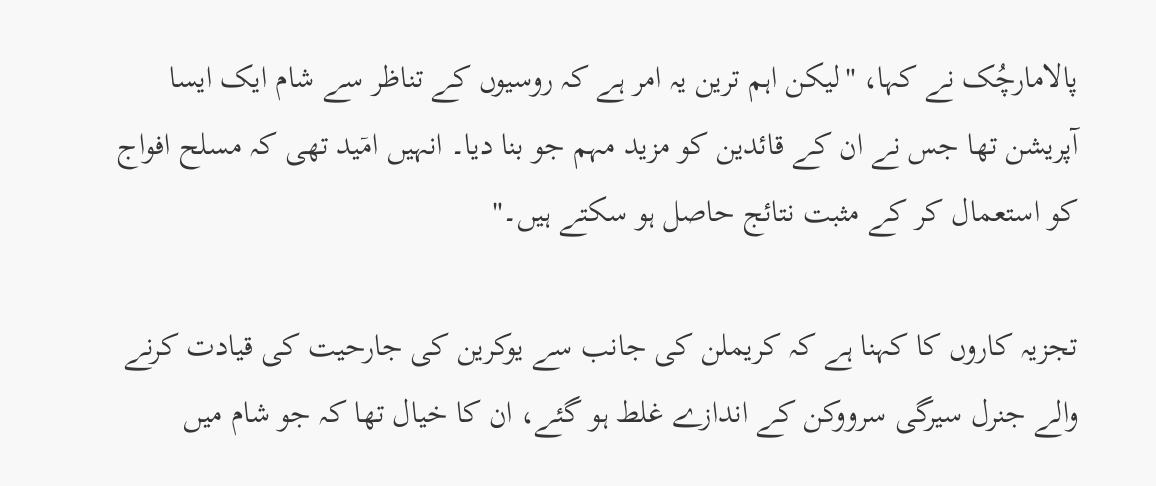پالامارچُک نے کہا، "لیکن اہم ترین یہ امر ہے کہ روسیوں کے تناظر سے شام ایک ایسا آپریشن تھا جس نے ان کے قائدین کو مزید مہم جو بنا دیا۔ انہیں امۤید تھی کہ مسلح افواج کو استعمال کر کے مثبت نتائج حاصل ہو سکتے ہیں۔"

تجزیہ کاروں کا کہنا ہے کہ کریملن کی جانب سے یوکرین کی جارحیت کی قیادت کرنے والے جنرل سیرگی سرووکن کے اندازے غلط ہو گئے، ان کا خیال تھا کہ جو شام میں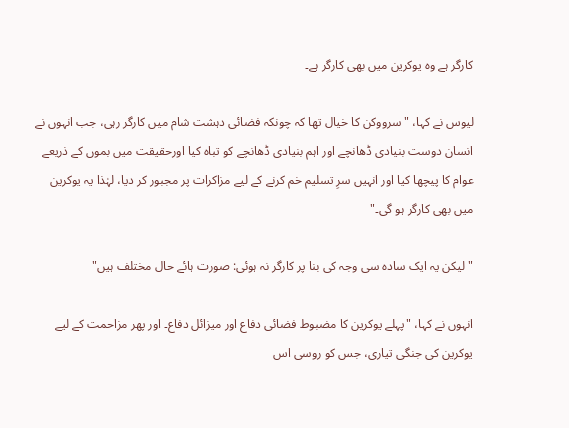کارگر ہے وہ یوکرین میں بھی کارگر ہے۔

لیوس نے کہا، "سرووکن کا خیال تھا کہ چونکہ فضائی دہشت شام میں کارگر رہی، جب انہوں نے انسان دوست بنیادی ڈھانچے اور اہم بنیادی ڈھانچے کو تباہ کیا اورحقیقت میں بموں کے ذریعے عوام کا پیچھا کیا اور انہیں سرِ تسلیم خم کرنے کے لیے مزاکرات پر مجبور کر دیا، لہٰذا یہ یوکرین میں بھی کارگر ہو گی۔"

"لیکن یہ ایک سادہ سی وجہ کی بنا پر کارگر نہ ہوئی: صورت ہائے حال مختلف ہیں"

انہوں نے کہا، "پہلے یوکرین کا مضبوط فضائی دفاع اور میزائل دفاع۔ اور پھر مزاحمت کے لیے یوکرین کی جنگی تیاری، جس کو روسی اس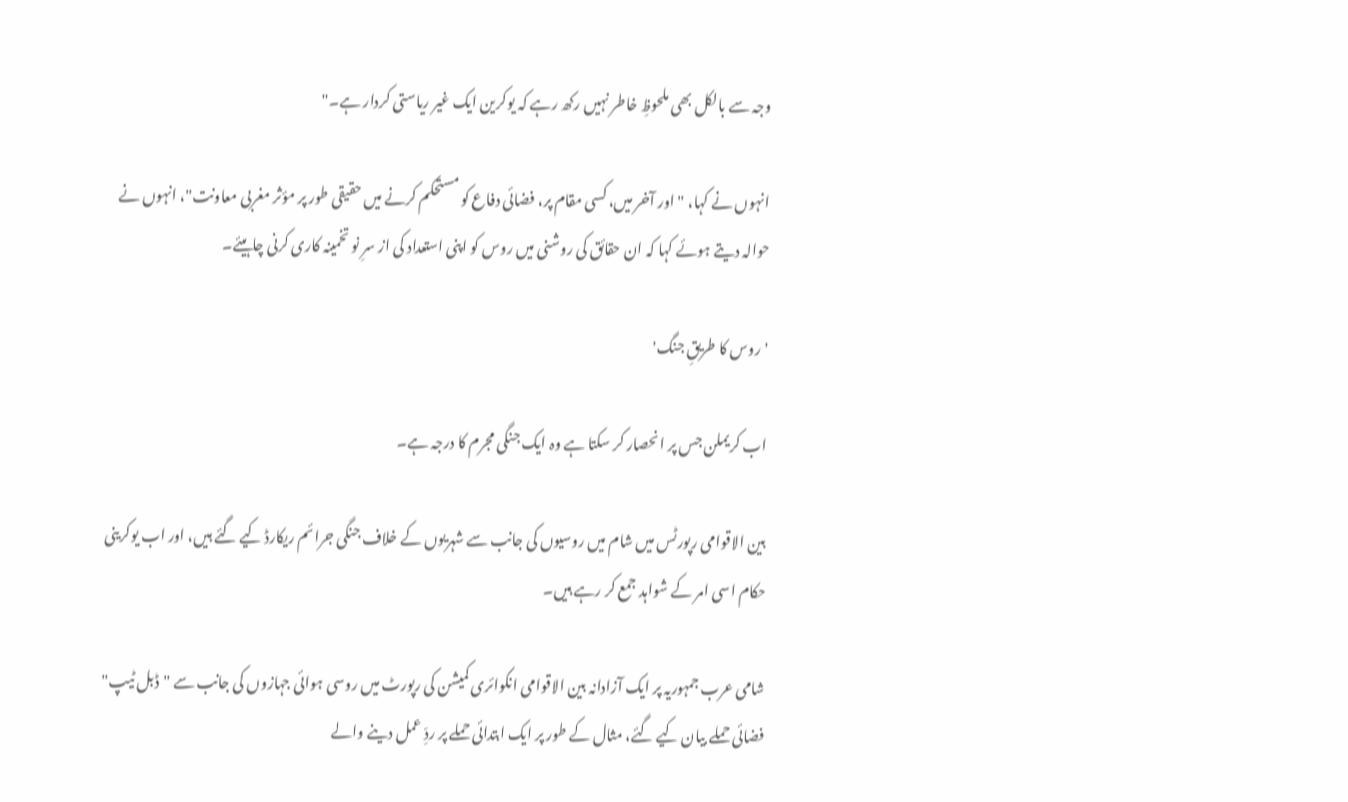وجہ سے بالکل بھی ملحوظِ خاطر نہیں رکھ رہے کہ یوکرین ایک غیر ریاستی کردار ہے۔"

انہوں نے کہا، "اور آخر میں، کسی مقام پر، فضائی دفاع کو مستحکم کرنے میں حقیقی طور پر مؤثر مغربی معاونت"، انہوں نے حوالہ دیتے ہوئے کہا کہ ان حقائق کی روشنی میں روس کو اپنی استعداد کی از سرِ نو تخمینہ کاری کرنی چاہیئے۔

'روس کا طریقِ جنگ'

اب کریملن جس پر انحصار کر سکتا ہے وہ ایک جنگی مجرم کا درجہ ہے۔

بین الاقوامی رپورٹس میں شام میں روسیوں کی جانب سے شہریوں کے خلاف جنگی جرائم ریکارڈ کیے گئے ہیں، اور اب یوکرینی حکام اسی امر کے شواہد جمع کر رہے ہیں۔

شامی عرب جمہوریہ پر ایک آزادانہ بین الاقوامی انکوائری کمیشن کی رپورٹ میں روسی ہوائی جہازوں کی جانب سے "ڈبل ٹیپ" فضائی حملے بیان کیے گئے، مثال کے طور پر ایک ابتدائی حملے پر ردِّ عمل دینے والے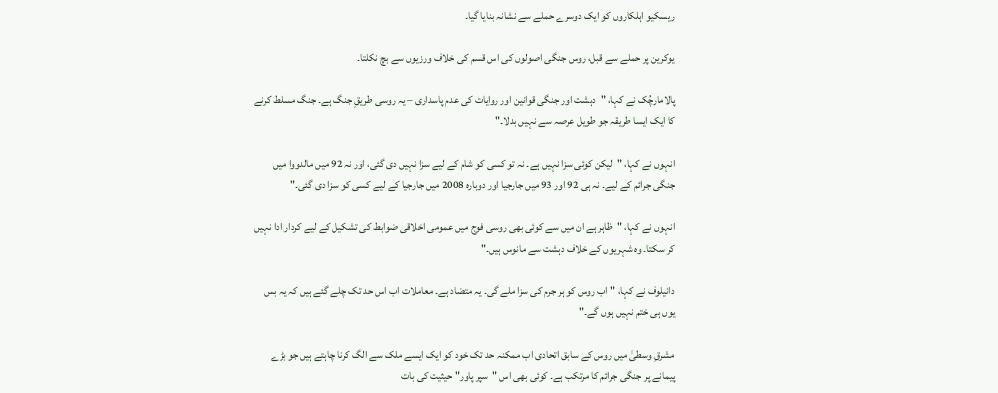ریسکیو اہلکاروں کو ایک دوسرے حملے سے نشانہ بنایا گیا۔

یوکرین پر حملے سے قبل، روس جنگی اصولوں کی اس قسم کی خلاف ورزیوں سے بچ نکلتا۔

پالامارچُک نے کہا، "دہشت اور جنگی قوانین اور روایات کی عدم پاسداری – یہ روسی طریقِ جنگ ہے۔ جنگ مسلط کرنے کا ایک ایسا طریقہ جو طویل عرصہ سے نہیں بدلا۔"

انہوں نے کہا، "لیکن کوئی سزا نہیں ہے۔ نہ تو کسی کو شام کے لیے سزا نہیں دی گئی، اور نہ 92 میں مالدووا میں جنگی جرائم کے لیے۔ نہ ہی 92 اور 93 میں جارجیا اور دوبارہ 2008 میں جارجیا کے لیے کسی کو سزا دی گئی۔"

انہوں نے کہا، "ظاہر ہے ان میں سے کوئی بھی روسی فوج میں عمومی اخلاقی ضوابط کی تشکیل کے لیے کردار ادا نہیں کر سکتا۔ وہ شہریوں کے خلاف دہشت سے مانوس ہیں۔"

دانیلوف نے کہا، "اب روس کو ہر جرم کی سزا ملے گی۔ یہ متضاد ہے۔ معاملات اب اس حد تک چلے گئے ہیں کہ یہ بس یوں ہی ختم نہیں ہوں گے۔"

مشرقِ وسطیٰ میں روس کے سابق اتحادی اب ممکنہ حد تک خود کو ایک ایسے ملک سے الگ کرنا چاہتے ہیں جو بڑے پیمانے پر جنگی جرائم کا مرتکب ہے۔ کوئی بھی اس "سپر پاور" حیثیت کی بات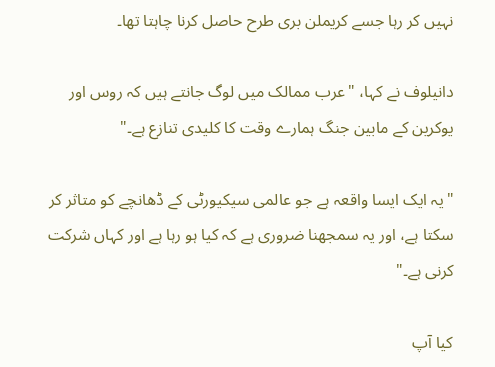نہیں کر رہا جسے کریملن بری طرح حاصل کرنا چاہتا تھا۔

دانیلوف نے کہا، "عرب ممالک میں لوگ جانتے ہیں کہ روس اور یوکرین کے مابین جنگ ہمارے وقت کا کلیدی تنازع ہے۔"

"یہ ایک ایسا واقعہ ہے جو عالمی سیکیورٹی کے ڈھانچے کو متاثر کر سکتا ہے، اور یہ سمجھنا ضروری ہے کہ کیا ہو رہا ہے اور کہاں شرکت کرنی ہے۔"

کیا آپ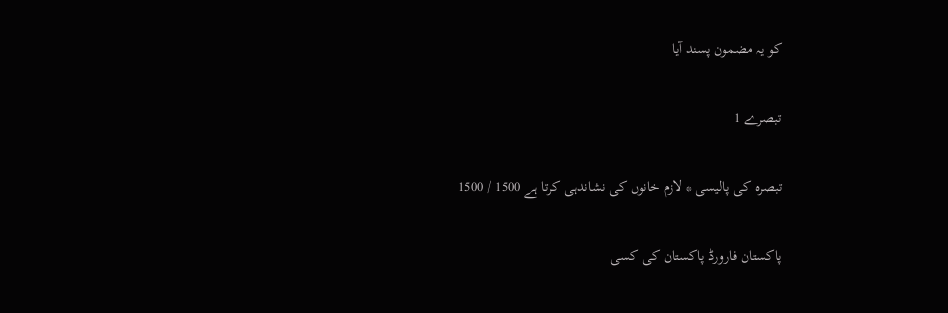کو یہ مضمون پسند آیا

تبصرے 1

تبصرہ کی پالیسی * لازم خانوں کی نشاندہی کرتا ہے 1500 / 1500

پاکستان فارورڈ پاکستان کی کسی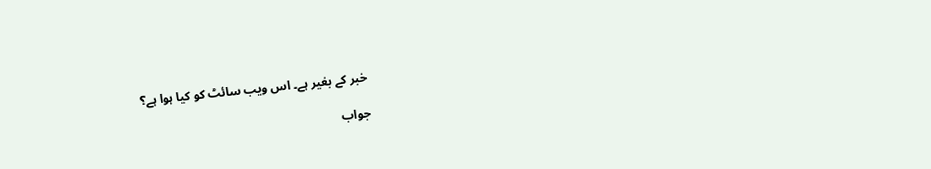خبر کے بغیر ہے۔ اس ویب سائٹ کو کیا ہوا ہے؟

جواب